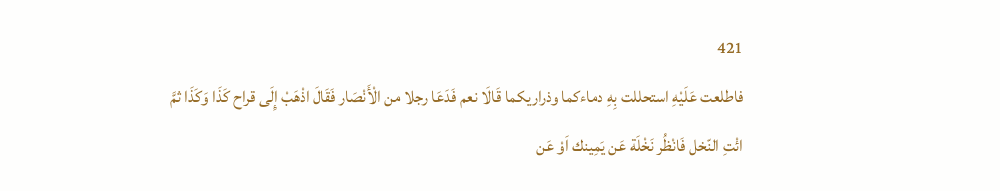421
فاطلعت عَلَيْهِ استحللت بِهِ دماءكما وذراريكما قَالَا نعم فَدَعَا رجلا من الْأَنْصَار فَقَالَ اذْهَبْ إِلَى قراح كَذَا وَكَذَا ثمَّ ائْتِ النّخل فَانْظُر نَخْلَة عَن يَمِينك اَوْ عَن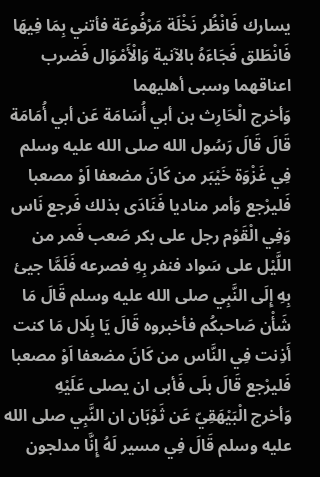يسارك فَانْظُر نَخْلَة مَرْفُوعَة فأتني بِمَا فِيهَا فَانْطَلق فَجَاءَهُ بالآنية وَالْأَمْوَال فَضرب اعناقهما وسبى أهليهما
وَأخرج الْحَارِث بن أبي أُسَامَة عَن أبي أُمَامَة قَالَ قَالَ رَسُول الله صلى الله عليه وسلم فِي غَزْوَة خَيْبَر من كَانَ مضعفا اَوْ مصعبا فَليرْجع وَأمر مناديا فَنَادَى بذلك فَرجع نَاس وَفِي الْقَوْم رجل على بكر صَعب فَمر من اللَّيْل على سَواد فنفر بِهِ فصرعه فَلَمَّا جيئ بِهِ إِلَى النَّبِي صلى الله عليه وسلم قَالَ مَا شَأْن صَاحبكُم فأخبروه قَالَ يَا بِلَال مَا كنت أَذِنت فِي النَّاس من كَانَ مضعفا اَوْ مصعبا فَليرْجع قَالَ بلَى فَأبى ان يصلى عَلَيْهِ
وَأخرج الْبَيْهَقِيّ عَن ثَوْبَان ان النَّبِي صلى الله عليه وسلم قَالَ فِي مسير لَهُ إِنَّا مدلجون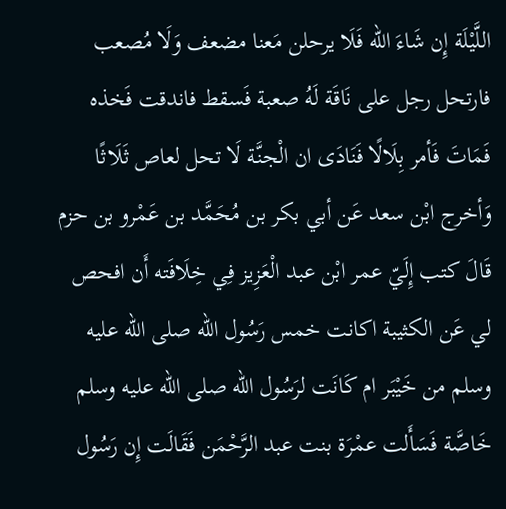اللَّيْلَة إِن شَاءَ الله فَلَا يرحلن مَعنا مضعف وَلَا مُصعب فارتحل رجل على نَاقَة لَهُ صعبة فَسقط فاندقت فَخذه فَمَاتَ فَأمر بِلَالًا فَنَادَى ان الْجنَّة لَا تحل لعاص ثَلَاثًا
وَأخرج ابْن سعد عَن أبي بكر بن مُحَمَّد بن عَمْرو بن حزم قَالَ كتب إِلَيّ عمر ابْن عبد الْعَزِيز فِي خِلَافَته أَن افحص لي عَن الكثيبة اكانت خمس رَسُول الله صلى الله عليه وسلم من خَيْبَر ام كَانَت لرَسُول الله صلى الله عليه وسلم خَاصَّة فَسَأَلت عمْرَة بنت عبد الرَّحْمَن فَقَالَت إِن رَسُول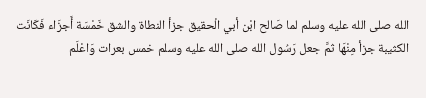الله صلى الله عليه وسلم لما صَالح ابْن أبي الْحقيق جزأ النطاة والشق خَمْسَة أَجزَاء فَكَانَت الكثيبة جزأ مِنْهَا ثمَّ جعل رَسُول الله صلى الله عليه وسلم خمس بعرات وَاعْلَم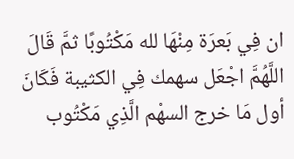ان فِي بَعرَة مِنْهَا لله مَكْتُوبًا ثمَّ قَالَ اللَّهُمَّ اجْعَل سهمك فِي الكثيبة فَكَانَ أول مَا خرج السهْم الَّذِي مَكْتُوب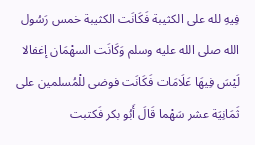فِيهِ لله على الكثيبة فَكَانَت الكثيبة خمس رَسُول الله صلى الله عليه وسلم وَكَانَت السهْمَان إغفالا لَيْسَ فِيهَا عَلَامَات فَكَانَت فوضى للْمُسلمين على ثَمَانِيَة عشر سَهْما قَالَ أَبُو بكر فَكتبت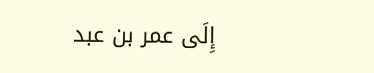إِلَى عمر بن عبد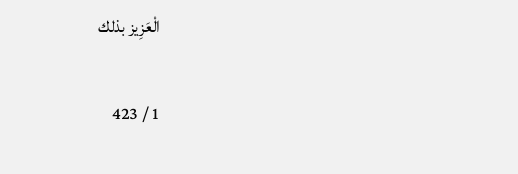الْعَزِيز بذلك

1 / 423